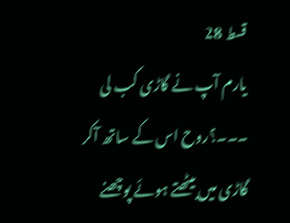قسط 28
یارم آپ نے گاڑی کب لی ۔۔۔؟روح اس کے ساتھ آکر گاڑی میں بیٹھتے ہوئے پوچھنے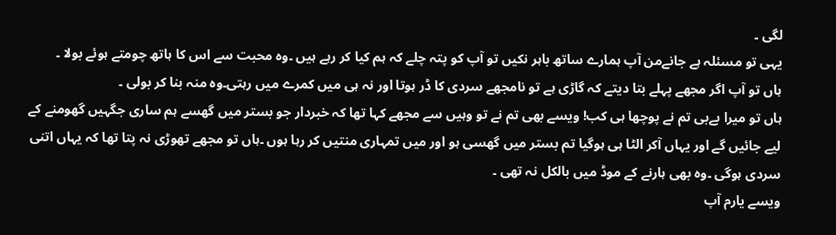لگی ۔
یہی تو مسئلہ ہے جانےمن آپ ہمارے ساتھ باہر نکیں تو آپ کو پتہ چلے کہ ہم کیا کر رہے ہیں ۔وہ محبت سے اس کا ہاتھ چومتے ہوئے بولا ۔
ہاں تو آپ اگر مجھے پہلے بتا دیتے کہ گاڑی ہے تو نامجھے سردی کا ڈر ہوتا اور نہ ہی میں کمرے میں رہتی۔وہ منہ بنا کر بولی ۔
ہاں تو میرا بےبی تم نے پوچھا ہی کب! ویسے بھی تم نے تو وہیں سے مجھے کہا تھا کہ خبردار جو بستر میں گھسے ہم ساری جگہیں گھومنے کے لیے جائیں گے اور یہاں آکر الٹا ہی ہوگیا تم بستر میں گھسی ہو اور میں تمہاری منتیں کر رہا ہوں ۔ہاں تو مجھے تھوڑی نہ پتا تھا کہ یہاں اتنی سردی ہوگی ۔وہ بھی ہارنے کے موڈ میں بالکل نہ تھی ۔
ویسے یارم آپ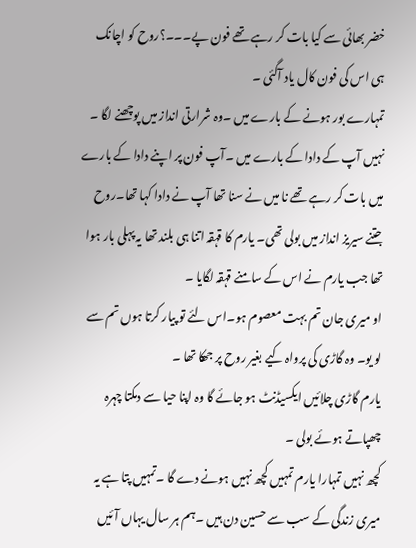خضر بھائی سے کیا بات کر رہے تھے فون پے۔۔۔؟روح کو اچانک ہی اس کی فون کال یاد آگئی ۔
تمہارے بور ہونے کے بارے میں ۔وہ شرارتی انداز میں پوچھنے لگا ۔
نہیں آپ کے دادا کے بارے میں ۔آپ فون پر اپنے دادا کے بارے میں بات کر رہے تھے نا میں نے سنا تھا آپ نے دادا کہا تھا۔روح جتنے سیریز انداز میں بولی تھی۔ یارم کا قہقہ اتنا ہی بلند تھا یہ پہلی بار ہوا تھا جب یارم نے اس کے سامنے قہقہ لگایا ۔
او میری جان تم بہت معصوم ہو۔اس لئے تو پیار کرتا ہوں تم سے لو یو۔ وہ گاڑی کی پرواہ کیے بغیر روح پر جھکا تھا ۔
یارم گاڑی چلائیں ایکسیڈنٹ ہو جائے گا وہ اپنا حیا سے دمکتا چہرہ چھپاتے ہوئے بولی ۔
کچھ نہیں تمہارا یارم تمہیں کچھ نہیں ہونے دے گا ۔تمہیں پتا ہے یہ میری زندگی کے سب سے حسین دن ہیں ۔ہم ہر سال یہاں آئیں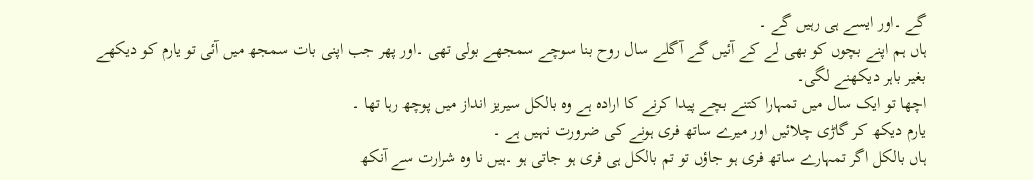گے ۔اور ایسے ہی رہیں گے ۔
ہاں ہم اپنے بچوں کو بھی لے کے آئیں گے آگلے سال روح بنا سوچے سمجھے بولی تھی ۔اور پھر جب اپنی بات سمجھ میں آئی تو یارم کو دیکھے بغیر باہر دیکھنے لگی۔
اچھا تو ایک سال میں تمہارا کتنے بچے پیدا کرنے کا ارادہ ہے وہ بالکل سیریز انداز میں پوچھ رہا تھا ۔
یارم دیکھ کر گاڑی چلائیں اور میرے ساتھ فری ہونے کی ضرورت نہیں ہے ۔
ہاں بالکل اگر تمہارے ساتھ فری ہو جاؤں تو تم بالکل ہی فری ہو جاتی ہو ۔ہیں نا وہ شرارت سے آنکھ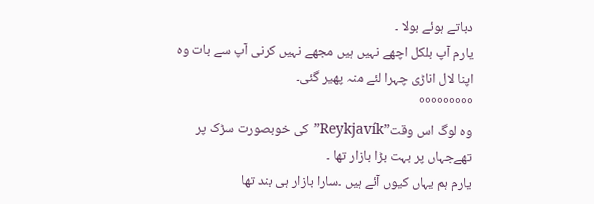دباتے ہوئے بولا ۔
یارم آپ بلکل اچھے نہیں ہیں مجھے نہیں کرنی آپ سے بات وہ اپنا لال اناڑی چہرا لئے منہ پھیر گئی۔
°°°°°°°°°
وہ لوگ اس وقت”Reykjavík”کی خوبصورت سڑک پر تھےجہاں پر بہت بڑا بازار تھا ۔
یارم ہم یہاں کیوں آئے ہیں ۔سارا بازار ہی بند تھا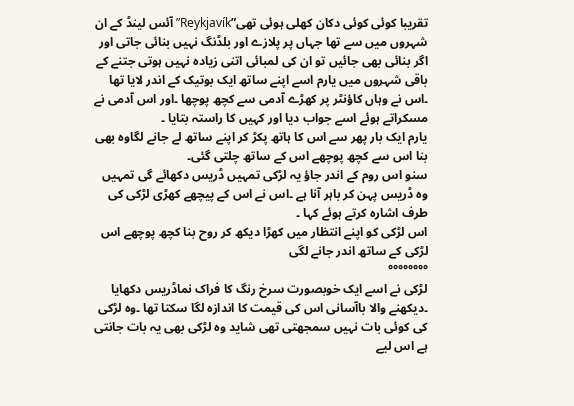تقریبا کوئی کوئی دکان کھلی ہوئی تھی”Reykjavík”آئس لینڈ کے ان شہروں میں سے تھا جہاں پر پلازے اور بلڈنگ نہیں بنائی جاتی اور اگر بنائی بھی جائیں تو ان کی لمبائی اتنی زیادہ نہیں ہوتی جتنے کے باقی شہروں میں یارم اسے اپنے ساتھ ایک بوتیک کے اندر لایا تھا ۔اس نے وہاں کاؤنٹر پر کھڑے آدمی سے کچھ پوچھا ۔اور اس آدمی نے مسکراتے ہوئے اسے جواب دیا اور کہیں کا راستہ بتایا ۔
یارم ایک بار پھر سے اس کا ہاتھ پکڑ کر اپنے ساتھ لے جانے لگاوہ بھی بنا اس سے کچھ پوچھے اس کے ساتھ چلتی گئی۔
سنو اس روم کے اندر جاؤ یہ لڑکی تمہیں ڈریس دکھائے گی تمہیں وہ ڈریس پہن کر باہر آنا ہے ۔اس نے اس کے پیچھے کھڑی لڑکی کی طرف اشارہ کرتے ہوئے کہا ۔
اس لڑکی کو اپنے انتظار میں کھڑا دیکھ کر روح بنا کچھ پوچھے اس لڑکی کے ساتھ اندر جانے لگی
°°°°°°°°
لڑکی نے اسے ایک خوبصورت سرخ رنگ کا فراک نماڈریس دکھایا ۔دیکھنے والا باآسانی اس کی قیمت کا اندازہ لگا سکتا تھا ۔وہ لڑکی کی کوئی بات نہیں سمجھتی تھی شاید وہ لڑکی بھی یہ بات جانتی ہے اس لیے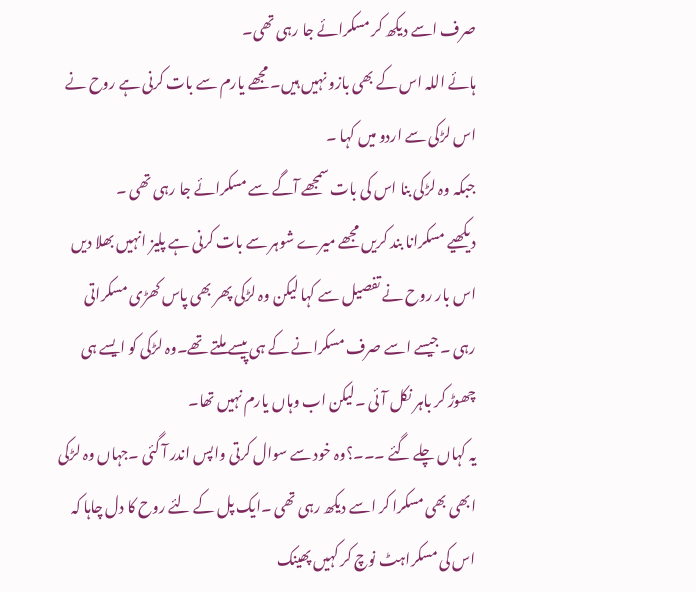صرف اسے دیکھ کر مسکرائے جا رہی تھی۔
ہائے اللہ اس کے بھی بازو نہیں ہیں۔ مجھے یارم سے بات کرنی ہے روح نے اس لڑکی سے اردو میں کہا ۔
جبکہ وہ لڑکی بنا اس کی بات سمجھے آگے سے مسکرائے جا رہی تھی ۔
دیکھیے مسکرانا بند کریں مجھے میرے شوہر سے بات کرنی ہے پلیز انہیں بھلا دیں اس بار روح نے تفصیل سے کہا لیکن وہ لڑکی پھر بھی پاس کھڑی مسکراتی رہی ۔جیسے اسے صرف مسکرانے کے ہی پیسے ملتے تھے۔وہ لڑکی کو ایسے ہی چھوڑ کر باہر نکل آئی ۔لیکن اب وہاں یارم نہیں تھا۔
یہ کہاں چلے گئے ۔۔۔؟وہ خود سے سوال کرتی واپس اندر آ گئی ۔جہاں وہ لڑکی ابھی بھی مسکرا کر اسے دیکھ رہی تھی ۔ایک پل کے لئے روح کا دل چاہا کہ اس کی مسکراہٹ نوچ کر کہیں پھینک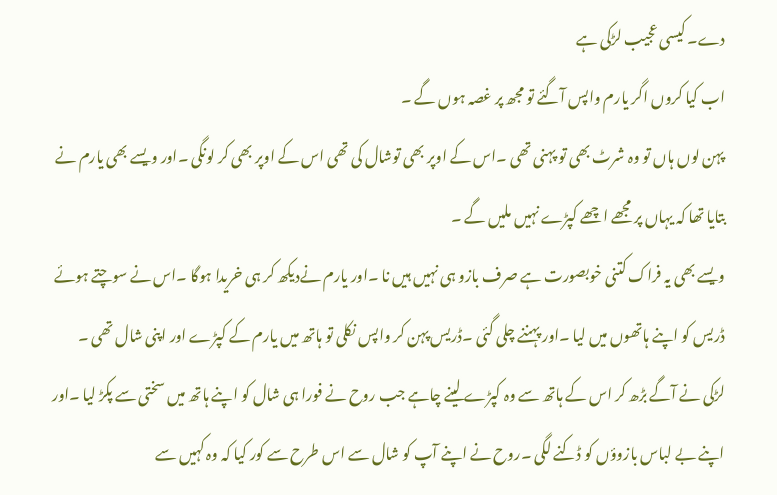دے۔ کیسی عجیب لڑکی ہے
اب کیا کروں اگر یارم واپس آگئے تو مجھ پر غصہ ہوں گے ۔
پہن لوں ہاں تو وہ شرٹ بھی تو پہنی تھی ۔اس کے اوپر بھی توشال کی تھی اس کے اوپر بھی کر لونگی ۔اور ویسے بھی یارم نے بتایا تھا کہ یہاں پر مجھے اچھے کپڑے نہیں ملیں گے ۔
ویسے بھی یہ فراک کتنی خوبصورت ہے صرف بازو ہی نہیں ہیں نا ۔اور یارم نےدیکھ کر ہی خریدا ہوگا ۔اس نے سوچتے ہوئے ڈریس کو اپنے ہاتھوں میں لیا ۔اور پہننے چلی گئی ۔ڈریس پہن کر واپس نکلی تو ہاتھ میں یارم کے کپڑے اور اپنی شال تھی ۔
لڑکی نے آگے بڑھ کر اس کے ہاتھ سے وہ کپڑے لینے چاہے جب روح نے فورا ہی شال کو اپنے ہاتھ میں سختی سے پکڑ لیا ۔اور اپنے بے لباس بازوؤں کو ڈکنے لگی ۔روح نے اپنے آپ کو شال سے اس طرح سے کور کیا کہ وہ کہیں سے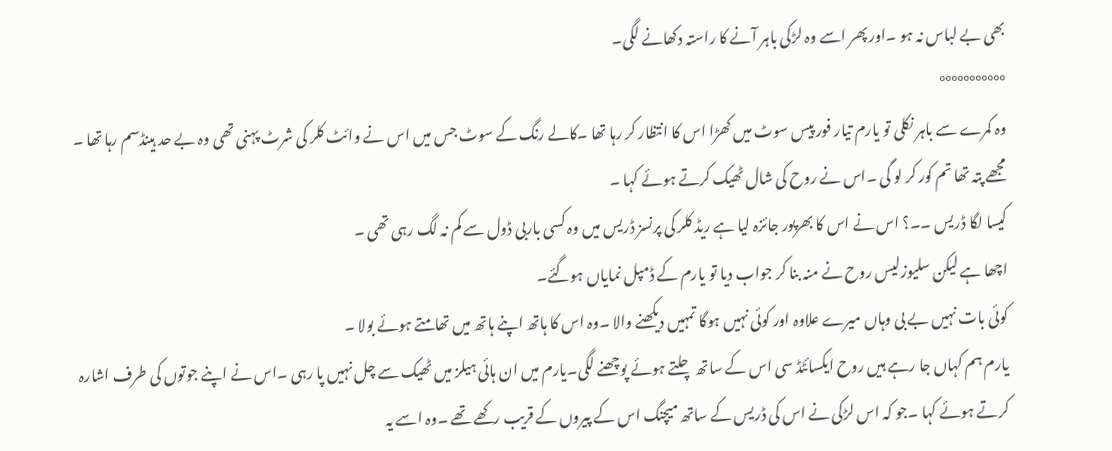بھی بے لباس نہ ہو ۔اور پھر اسے وہ لڑکی باہر آنے کا راستہ دکھانے لگی۔
°°°°°°°°°°°
وہ کمرے سے باہر نکلی تو یارم تیار فور پیس سوٹ میں کھڑا اس کا انتظار کر رہا تھا ۔کالے رنگ کے سوٹ جس میں اس نے وائٹ کلر کی شرٹ پہنی تھی وہ بے حد ہینڈسم رہا تھا ۔
مجھے پتہ تھا تم کور کر لو گی ۔اس نے روح کی شال ٹھیک کرتے ہوئے کہا ۔
کیسا لگا ڈریس ۔۔؟ اس نے اس کا بھرپور جائزہ لیا ہے ریڈ کلر کی پرنسز ڈریس میں وہ کسی باربی ڈول سے کم نہ لگ رہی تھی ۔
اچھا ہے لیکن سلیوزلیس روح نے منہ بنا کر جواب دیا تو یارم کے ڈمپل نمایاں ہوگئے۔
کوئی بات نہیں بے بی وہاں میرے علاوہ اور کوئی نہیں ہوگا تمہیں دیکھنے والا ۔وہ اس کا ہاتھ اپنے ہاتھ میں تھامتے ہوئے بولا ۔
یارم ہم کہاں جا رہے ہیں روح ایکسائٹڈ سی اس کے ساتھ چلتے ہوئے پوچھنے لگی۔یارم میں ان ہائی ہیلز میں ٹھیک سے چل نہیں پا رہی ۔اس نے اپنے جوتوں کی طرف اشارہ کرتے ہوئے کہا ۔جو کہ اس لڑکی نے اس کی ڈریس کے ساتھ میچنگ اس کے پیروں کے قریب رکھے تھے ۔وہ اسے یہ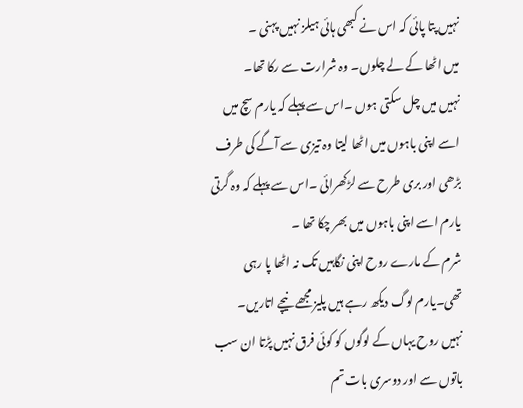نہیں پتا پائی کہ اس نے کبھی ہائی ہیلز نہیں پہنی ۔
میں اٹھا کے لے چلوں۔ وہ شرارت سے رکا تھا۔
نہیں میں چل سکتی ہوں ۔اس سے پہلے کہ یارم سچ میں اسے اپنی باہوں میں اٹھا لیتا وہ تیزی سے آگے کی طرف بڑھی اور بری طرح سے لڑکھرائی ۔اس سے پہلے کہ وہ گرتی یارم اسے اپنی باہوں میں بھر چکا تھا ۔
شرم کے مارے روح اپنی نگاہیں تک نہ اٹھا پا رہی تھی۔یارم لوگ دیکھ رہے ہیں پلیز مجھے نیچے اتاریں۔
نہیں روح یہاں کے لوگوں کو کوئی فرق نہیں پڑتا ان سب باتوں سے اور دوسری بات تم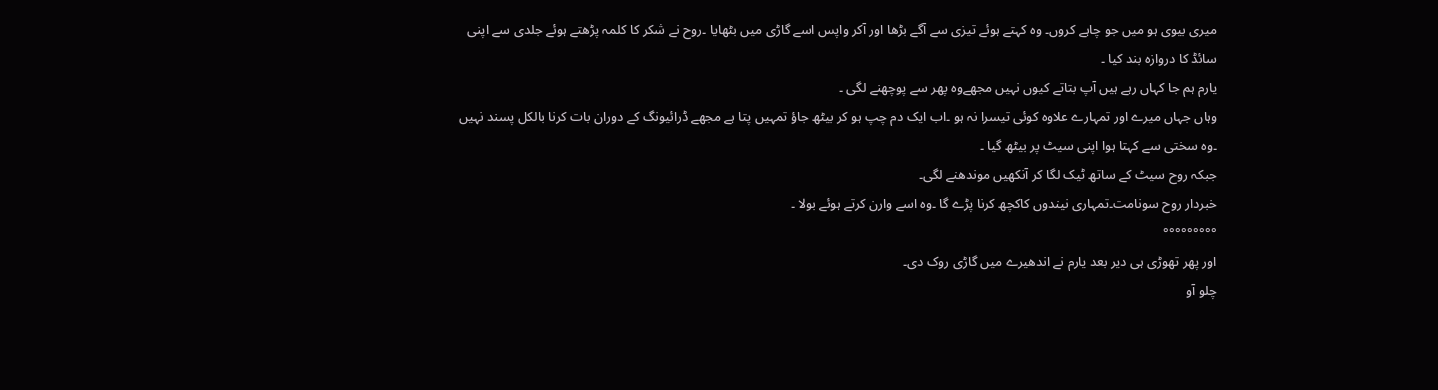میری بیوی ہو میں جو چاہے کروں۔ وہ کہتے ہوئے تیزی سے آگے بڑھا اور آکر واپس اسے گاڑی میں بٹھایا ۔روح نے شکر کا کلمہ پڑھتے ہوئے جلدی سے اپنی سائڈ کا دروازہ بند کیا ۔
یارم ہم جا کہاں رہے ہیں آپ بتاتے کیوں نہیں مجھےوہ پھر سے پوچھنے لگی ۔
وہاں جہاں میرے اور تمہارے علاوہ کوئی تیسرا نہ ہو ۔اب ایک دم چپ ہو کر بیٹھ جاؤ تمہیں پتا ہے مجھے ڈرائیونگ کے دوران بات کرنا بالکل پسند نہیں ۔وہ سختی سے کہتا ہوا اپنی سیٹ پر بیٹھ گیا ۔
جبکہ روح سیٹ کے ساتھ ٹیک لگا کر آنکھیں موندھنے لگی۔
خبردار روح سونامت۔تمہاری نیندوں کاکچھ کرنا پڑے گا ۔وہ اسے وارن کرتے ہوئے بولا ۔
°°°°°°°°°
اور پھر تھوڑی ہی دیر بعد یارم نے اندھیرے میں گاڑی روک دی۔
چلو آو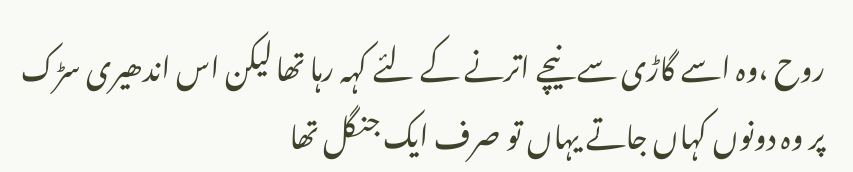روح ،وہ اسے گاڑی سے نیچے اترنے کے لئے کہہ رہا تھا لیکن اس اندھیری سڑک پر وہ دونوں کہاں جاتے یہاں تو صرف ایک جنگل تھا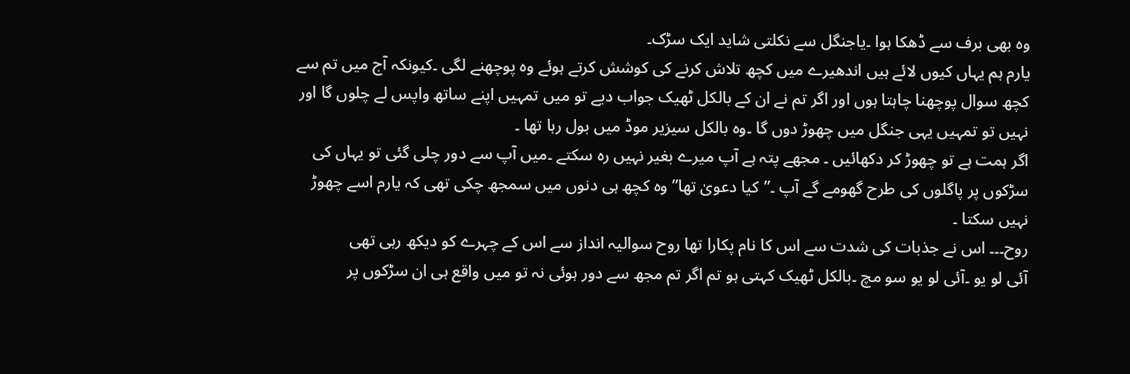وہ بھی برف سے ڈھکا ہوا ۔یاجنگل سے نکلتی شاید ایک سڑک۔
یارم ہم یہاں کیوں لائے ہیں اندھیرے میں کچھ تلاش کرنے کی کوشش کرتے ہوئے وہ پوچھنے لگی ۔کیونکہ آج میں تم سے کچھ سوال پوچھنا چاہتا ہوں اور اگر تم نے ان کے بالکل ٹھیک جواب دیے تو میں تمہیں اپنے ساتھ واپس لے چلوں گا اور نہیں تو تمہیں یہی جنگل میں چھوڑ دوں گا ۔وہ بالکل سیزیر موڈ میں بول رہا تھا ۔
اگر ہمت ہے تو چھوڑ کر دکھائیں ۔ مجھے پتہ ہے آپ میرے بغیر نہیں رہ سکتے ۔میں آپ سے دور چلی گئی تو یہاں کی سڑکوں پر پاگلوں کی طرح گھومے گے آپ ۔”کیا دعویٰ تھا” وہ کچھ ہی دنوں میں سمجھ چکی تھی کہ یارم اسے چھوڑ نہیں سکتا ۔
روح۔۔۔ اس نے جذبات کی شدت سے اس کا نام پکارا تھا روح سوالیہ انداز سے اس کے چہرے کو دیکھ رہی تھی
آئی لو یو ۔آئی لو یو سو مچ ۔بالکل ٹھیک کہتی ہو تم اگر تم مجھ سے دور ہوئی نہ تو میں واقع ہی ان سڑکوں پر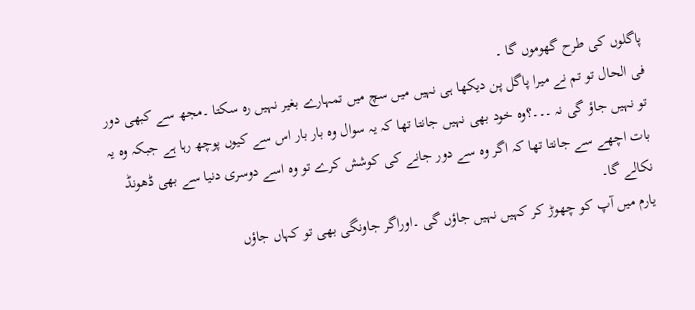پاگلوں کی طرح گھوموں گا ۔
فی الحال تو تم نے میرا پاگل پن دیکھا ہی نہیں میں سچ میں تمہارے بغیر نہیں رہ سکتا ۔مجھ سے کبھی دور تو نہیں جاؤ گی نہ ۔۔۔؟وہ خود بھی نہیں جانتا تھا کہ یہ سوال وہ بار بار اس سے کیوں پوچھ رہا ہے جبکہ وہ یہ بات اچھے سے جانتا تھا کہ اگر وہ سے دور جانے کی کوشش کرے تو وہ اسے دوسری دنیا سے بھی ڈھونڈ نکالے گا۔
یارم میں آپ کو چھوڑ کر کہیں نہیں جاؤں گی ۔اوراگر جاونگی بھی تو کہاں جاؤں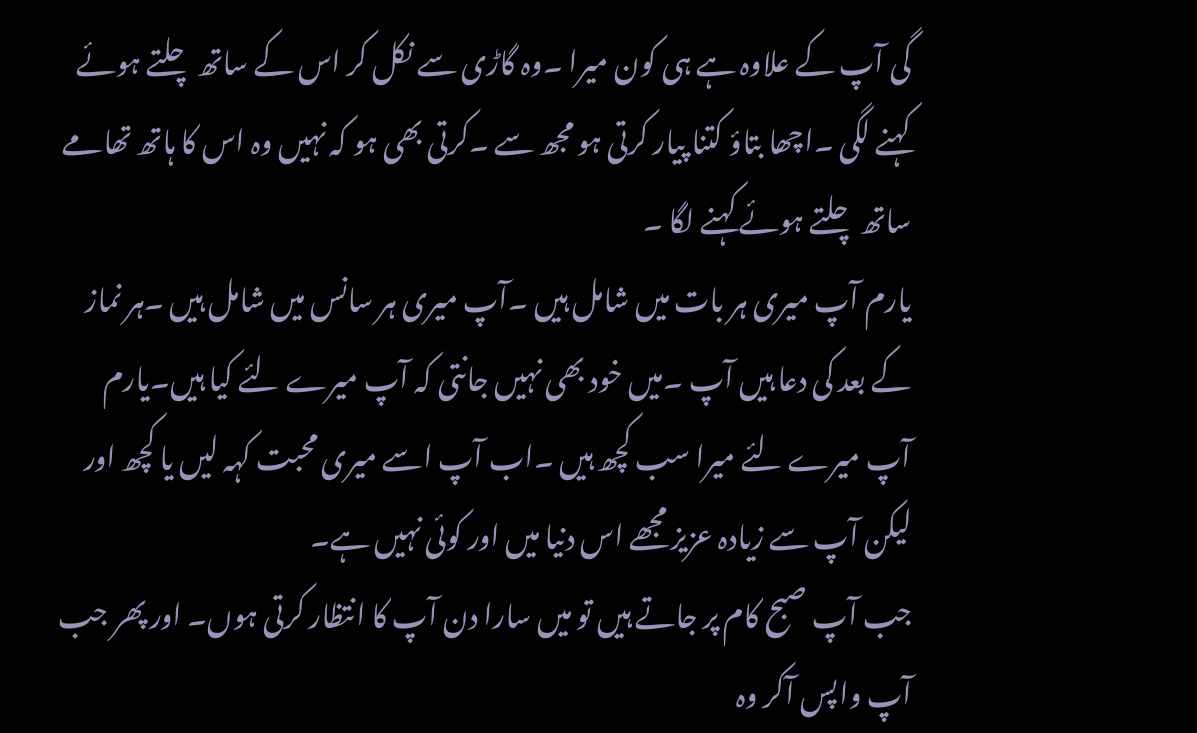گی آپ کے علاوہ ہے ہی کون میرا ۔وہ گاڑی سے نکل کر اس کے ساتھ چلتے ہوئے کہنے لگی ۔اچھا بتاؤ کتنا پیار کرتی ہو مجھ سے ۔کرتی بھی ہو کہ نہیں وہ اس کا ہاتھ تھامے ساتھ چلتے ہوئے کہنے لگا ۔
یارم آپ میری ہر بات میں شامل ہیں ۔آپ میری ہر سانس میں شامل ہیں ۔ہر نماز کے بعد کی دعا ہیں آپ ۔میں خود بھی نہیں جانتی کہ آپ میرے لئے کیا ہیں۔یارم آپ میرے لئے میرا سب کچھ ہیں ۔اب آپ اسے میری محبت کہہ لیں یا کچھ اور لیکن آپ سے زیادہ عزیز مجھے اس دنیا میں اور کوئی نہیں ہے۔
جب آپ صبح کام پر جاتے ہیں تو میں سارا دن آپ کا انتظار کرتی ہوں۔ اور پھر جب آپ واپس آکر وہ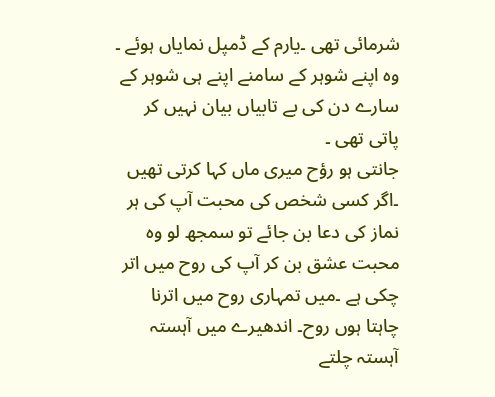شرمائی تھی ۔یارم کے ڈمپل نمایاں ہوئے ۔
وہ اپنے شوہر کے سامنے اپنے ہی شوہر کے سارے دن کی بے تابیاں بیان نہیں کر پاتی تھی ۔
جانتی ہو رؤح میری ماں کہا کرتی تھیں ۔اگر کسی شخص کی محبت آپ کی ہر نماز کی دعا بن جائے تو سمجھ لو وہ محبت عشق بن کر آپ کی روح میں اتر چکی ہے ۔میں تمہاری روح میں اترنا چاہتا ہوں روح۔ اندھیرے میں آہستہ آہستہ چلتے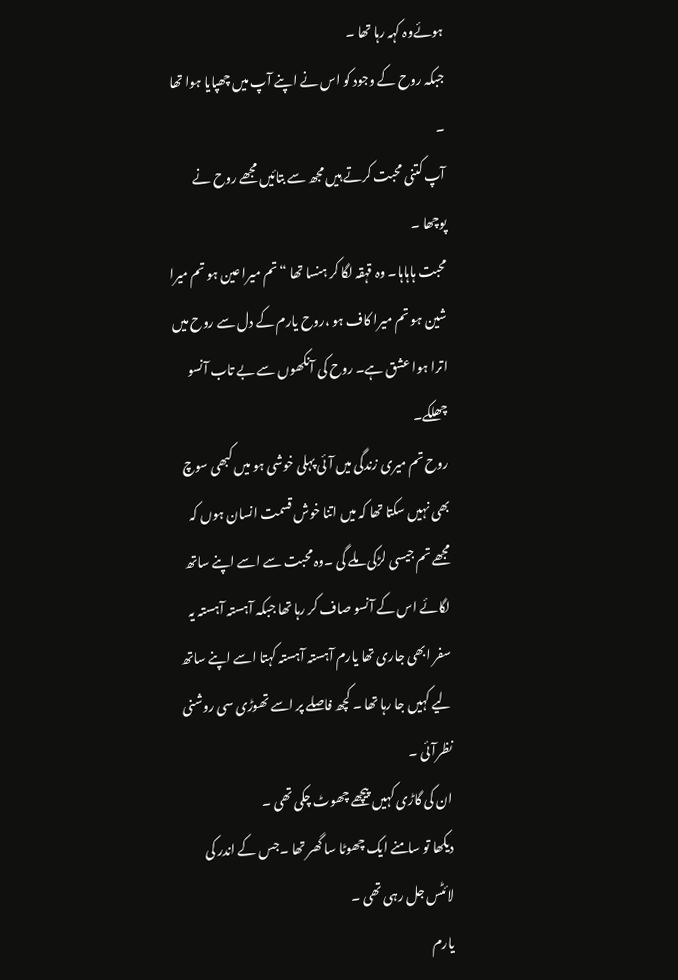ہوئےوہ کہہ رہا تھا ۔
جبکہ روح کے وجود کو اس نے اپنے آپ میں چھپایا ہوا تھا ۔
آپ کتنی محبت کرتے ہیں مجھ سے بتائیں مجھے روح نے پوچھا ۔
محبت ہاہاہا۔ وہ قہقہ لگا کر ہنسا تھا “تم میرا عین ہو تم میرا شین ہو تم میرا کاف ہو ،روح یارم کے دل سے روح میں اترا ہوا عشق ہے۔ روح کی آنکھوں سے بے تاب آنسو چھلکے۔
روح تم میری زندگی میں آئی پہلی خوشی ہو میں کبھی سوچ بھی نہیں سکتا تھا کہ میں اتنا خوش قسمت انسان ہوں کہ مجھے تم جیسی لڑکی ملے گی ۔وہ محبت سے اسے اپنے ساتھ لگائے اس کے آنسو صاف کر رہا تھا جبکہ آہستہ آہستہ یہ سفر ابھی جاری تھا یارم آہستہ آہستہ کہتا اسے اپنے ساتھ لیے کہیں جا رہا تھا ۔ کچھ فاصلے پر اسے تھوڑی سی روشنی نظرآئی ۔
ان کی گاڑی کہیں پیچھے چھوٹ چکی تھی ۔
دیکھا تو سامنے ایک چھوٹا سا گھر تھا ۔جس کے اندر کی لائٹس جل رہی تھی ۔
یارم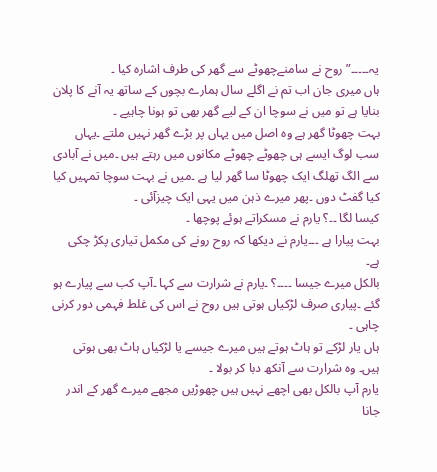یہ۔۔۔۔۔” روح نے سامنےچھوٹے سے گھر کی طرف اشارہ کیا ۔
ہاں میری جان اب تم نے اگلے سال ہمارے بچوں کے ساتھ یہ آنے کا پلان بنایا ہے تو میں نے سوچا ان کے لیے گھر بھی تو ہونا چاہیے ۔
بہت چھوٹا گھر ہے وہ اصل میں یہاں پر بڑے گھر نہیں ملتے ۔یہاں سب لوگ ایسے ہی چھوٹے چھوٹے مکانوں میں رہتے ہیں ۔میں نے آبادی سے الگ تھلگ ایک چھوٹا سا گھر لیا ہے ۔میں نے بہت سوچا تمہیں کیا کیا گفٹ دوں ۔پھر میرے ذہن میں یہی ایک چیزآئی ۔
کیسا لگا ۔۔؟ یارم نے مسکراتے ہوئے پوچھا ۔
بہت پیارا ہے ۔۔۔یارم نے دیکھا کہ روح رونے کی مکمل تیاری پکڑ چکی ہے۔
بالکل میرے جیسا ۔۔۔۔؟ ۔یارم نے شرارت سے کہا ۔آپ کب سے پیارے ہو گئے ۔پیاری صرف لڑکیاں ہوتی ہیں روح نے اس کی غلط فہمی دور کرنی چاہی ۔
ہاں یار لڑکے تو ہاٹ ہوتے ہیں میرے جیسے یا لڑکیاں ہاٹ بھی ہوتی ہیں۔ وہ شرارت سے آنکھ دبا کر بولا ۔
یارم آپ بالکل بھی اچھے نہیں ہیں چھوڑیں مجھے میرے گھر کے اندر جانا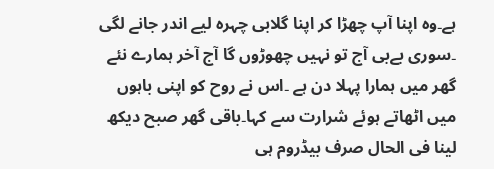ہے۔وہ اپنا آپ چھڑا کر اپنا گلابی چہرہ لیے اندر جانے لگی ۔سوری بےبی آج تو نہیں چھوڑوں گا آج آخر ہمارے نئے گھر میں ہمارا پہلا دن ہے ۔اس نے روح کو اپنی باہوں میں اٹھاتے ہوئے شرارت سے کہا۔باقی گھر صبح دیکھ لینا فی الحال صرف بیڈروم ہی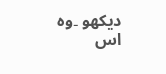دیکھو ۔وہ اس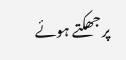پر جھکتے ہوئے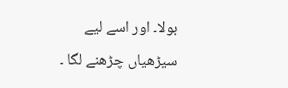بولا۔ اور اسے لیے سیڑھیاں چڑھنے لگا ۔